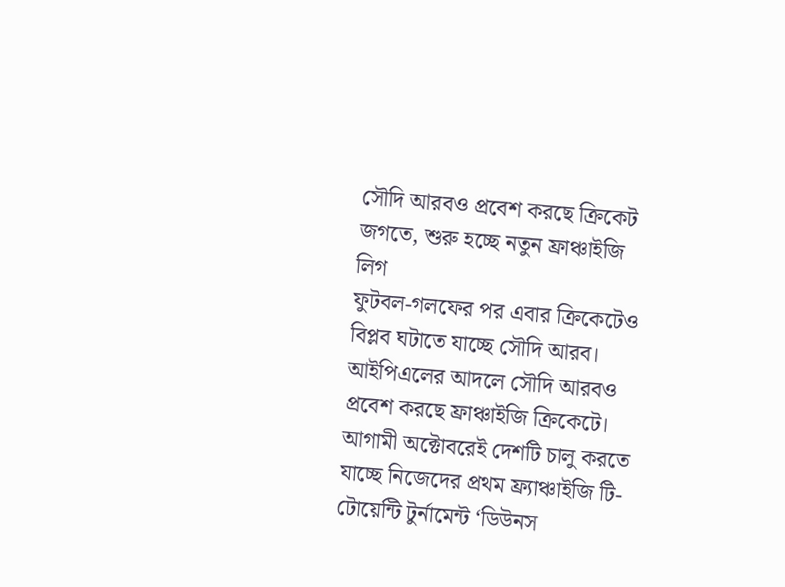সৌদি আরবও প্রবেশ করছে ক্রিকেট জগতে, শুরু হচ্ছে নতুন ফ্রাঞ্চাইজি লিগ
ফুটবল-গলফের পর এবার ক্রিকেটেও বিপ্লব ঘটাতে যাচ্ছে সৌদি আরব। আইপিএলের আদলে সৌদি আরবও প্রবেশ করছে ফ্রাঞ্চাইজি ক্রিকেটে। আগামী অক্টোবরেই দেশটি চালু করতে যাচ্ছে নিজেদের প্রথম ফ্র্যাঞ্চাইজি টি-টোয়েন্টি টুর্নামেন্ট ‘ডিউনস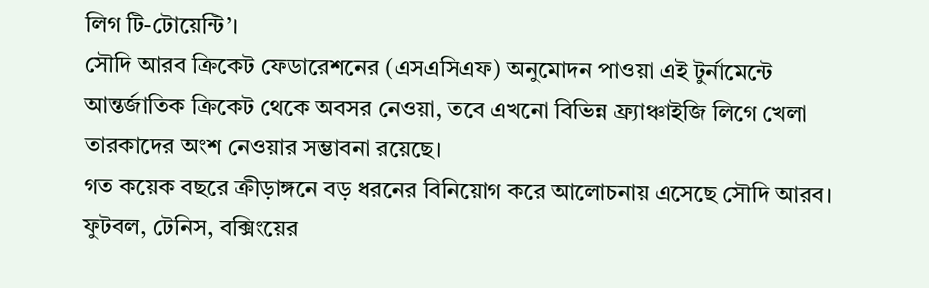লিগ টি-টোয়েন্টি’।
সৌদি আরব ক্রিকেট ফেডারেশনের (এসএসিএফ) অনুমোদন পাওয়া এই টুর্নামেন্টে আন্তর্জাতিক ক্রিকেট থেকে অবসর নেওয়া, তবে এখনো বিভিন্ন ফ্র্যাঞ্চাইজি লিগে খেলা তারকাদের অংশ নেওয়ার সম্ভাবনা রয়েছে।
গত কয়েক বছরে ক্রীড়াঙ্গনে বড় ধরনের বিনিয়োগ করে আলোচনায় এসেছে সৌদি আরব। ফুটবল, টেনিস, বক্সিংয়ের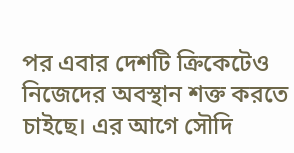পর এবার দেশটি ক্রিকেটেও নিজেদের অবস্থান শক্ত করতে চাইছে। এর আগে সৌদি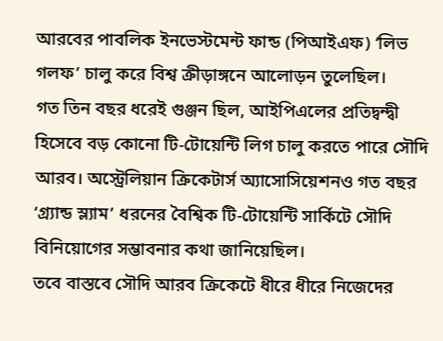আরবের পাবলিক ইনভেস্টমেন্ট ফান্ড (পিআইএফ) ‘লিভ গলফ’ চালু করে বিশ্ব ক্রীড়াঙ্গনে আলোড়ন তুলেছিল।
গত তিন বছর ধরেই গুঞ্জন ছিল, আইপিএলের প্রতিদ্বন্দ্বী হিসেবে বড় কোনো টি-টোয়েন্টি লিগ চালু করতে পারে সৌদি আরব। অস্ট্রেলিয়ান ক্রিকেটার্স অ্যাসোসিয়েশনও গত বছর ‘গ্র্যান্ড স্ল্যাম’ ধরনের বৈশ্বিক টি-টোয়েন্টি সার্কিটে সৌদি বিনিয়োগের সম্ভাবনার কথা জানিয়েছিল।
তবে বাস্তবে সৌদি আরব ক্রিকেটে ধীরে ধীরে নিজেদের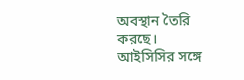অবস্থান তৈরি করছে। আইসিসির সঙ্গে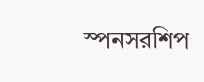স্পনসরশিপ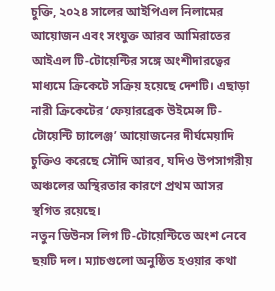চুক্তি, ২০২৪ সালের আইপিএল নিলামের আয়োজন এবং সংযুক্ত আরব আমিরাতের আইএল টি-টোয়েন্টির সঙ্গে অংশীদারত্বের মাধ্যমে ক্রিকেটে সক্রিয় হয়েছে দেশটি। এছাড়া নারী ক্রিকেটের ‘ফেয়ারব্রেক উইমেন্স টি-টোয়েন্টি চ্যালেঞ্জ’ আয়োজনের দীর্ঘমেয়াদি চুক্তিও করেছে সৌদি আরব, যদিও উপসাগরীয় অঞ্চলের অস্থিরতার কারণে প্রথম আসর স্থগিত রয়েছে।
নতুন ডিউনস লিগ টি-টোয়েন্টিতে অংশ নেবে ছয়টি দল। ম্যাচগুলো অনুষ্ঠিত হওয়ার কথা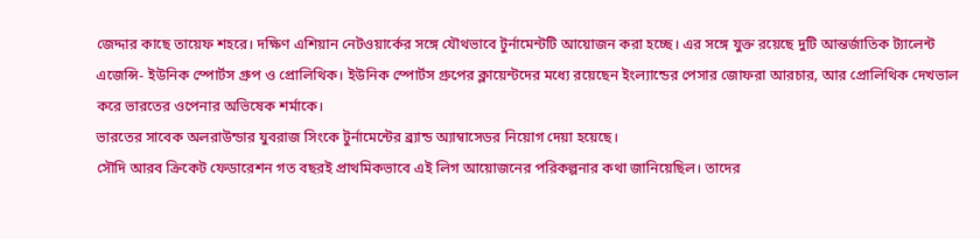জেদ্দার কাছে তায়েফ শহরে। দক্ষিণ এশিয়ান নেটওয়ার্কের সঙ্গে যৌথভাবে টুর্নামেন্টটি আয়োজন করা হচ্ছে। এর সঙ্গে যুক্ত রয়েছে দুটি আন্তর্জাতিক ট্যালেন্ট এজেন্সি- ইউনিক স্পোর্টস গ্রুপ ও প্রোলিথিক। ইউনিক স্পোর্টস গ্রুপের ক্লায়েন্টদের মধ্যে রয়েছেন ইংল্যান্ডের পেসার জোফরা আরচার, আর প্রোলিথিক দেখভাল করে ভারতের ওপেনার অভিষেক শর্মাকে।
ভারতের সাবেক অলরাউন্ডার যুবরাজ সিংকে টুর্নামেন্টের ব্র্যান্ড অ্যাম্বাসেডর নিয়োগ দেয়া হয়েছে।
সৌদি আরব ক্রিকেট ফেডারেশন গত বছরই প্রাথমিকভাবে এই লিগ আয়োজনের পরিকল্পনার কথা জানিয়েছিল। তাদের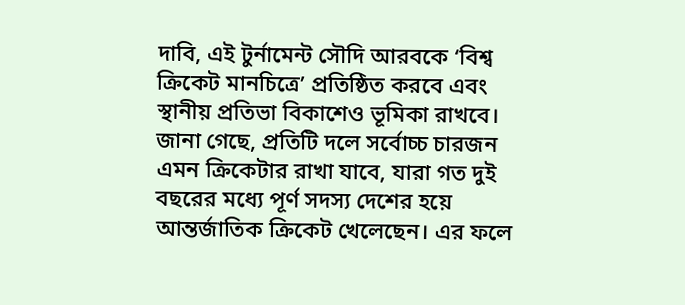দাবি, এই টুর্নামেন্ট সৌদি আরবকে ‘বিশ্ব ক্রিকেট মানচিত্রে’ প্রতিষ্ঠিত করবে এবং স্থানীয় প্রতিভা বিকাশেও ভূমিকা রাখবে।
জানা গেছে, প্রতিটি দলে সর্বোচ্চ চারজন এমন ক্রিকেটার রাখা যাবে, যারা গত দুই বছরের মধ্যে পূর্ণ সদস্য দেশের হয়ে আন্তর্জাতিক ক্রিকেট খেলেছেন। এর ফলে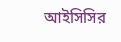আইসিসির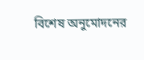বিশেষ অনুমোদনের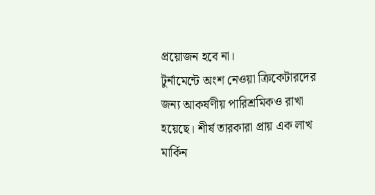প্রয়োজন হবে না।
টুর্নামেন্টে অংশ নেওয়া ক্রিকেটারদের জন্য আকর্ষণীয় পারিশ্রমিকও রাখা হয়েছে। শীর্ষ তারকারা প্রায় এক লাখ মার্কিন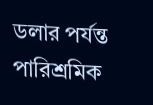ডলার পর্যন্ত পারিশ্রমিক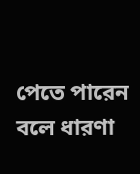পেতে পারেন বলে ধারণা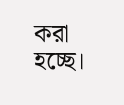করা হচ্ছে।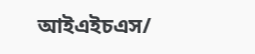আইএইচএস/